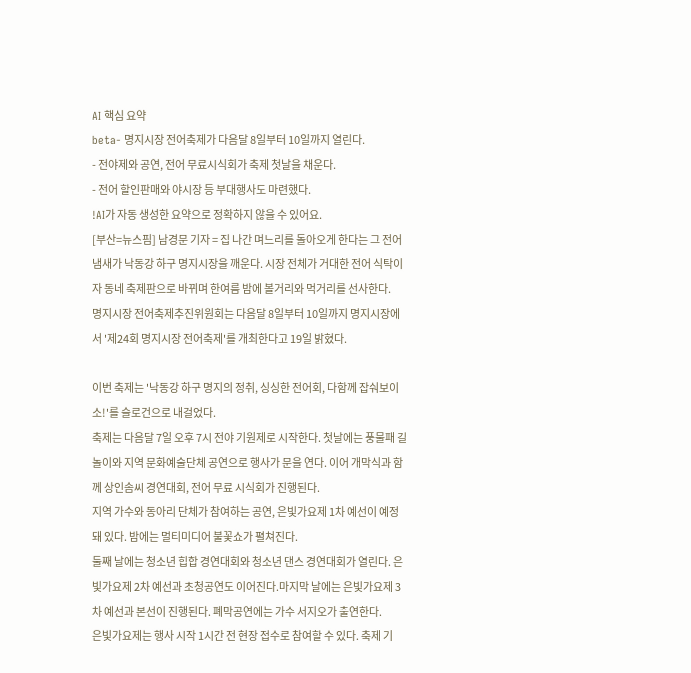AI 핵심 요약
beta- 명지시장 전어축제가 다음달 8일부터 10일까지 열린다.
- 전야제와 공연, 전어 무료시식회가 축제 첫날을 채운다.
- 전어 할인판매와 야시장 등 부대행사도 마련했다.
!AI가 자동 생성한 요약으로 정확하지 않을 수 있어요.
[부산=뉴스핌] 남경문 기자 = 집 나간 며느리를 돌아오게 한다는 그 전어 냄새가 낙동강 하구 명지시장을 깨운다. 시장 전체가 거대한 전어 식탁이자 동네 축제판으로 바뀌며 한여름 밤에 볼거리와 먹거리를 선사한다.
명지시장 전어축제추진위원회는 다음달 8일부터 10일까지 명지시장에서 '제24회 명지시장 전어축제'를 개최한다고 19일 밝혔다.

이번 축제는 '낙동강 하구 명지의 정취, 싱싱한 전어회, 다함께 잡숴보이소!'를 슬로건으로 내걸었다.
축제는 다음달 7일 오후 7시 전야 기원제로 시작한다. 첫날에는 풍물패 길놀이와 지역 문화예술단체 공연으로 행사가 문을 연다. 이어 개막식과 함께 상인솜씨 경연대회, 전어 무료 시식회가 진행된다.
지역 가수와 동아리 단체가 참여하는 공연, 은빛가요제 1차 예선이 예정돼 있다. 밤에는 멀티미디어 불꽃쇼가 펼쳐진다.
둘째 날에는 청소년 힙합 경연대회와 청소년 댄스 경연대회가 열린다. 은빛가요제 2차 예선과 초청공연도 이어진다.마지막 날에는 은빛가요제 3차 예선과 본선이 진행된다. 폐막공연에는 가수 서지오가 출연한다.
은빛가요제는 행사 시작 1시간 전 현장 접수로 참여할 수 있다. 축제 기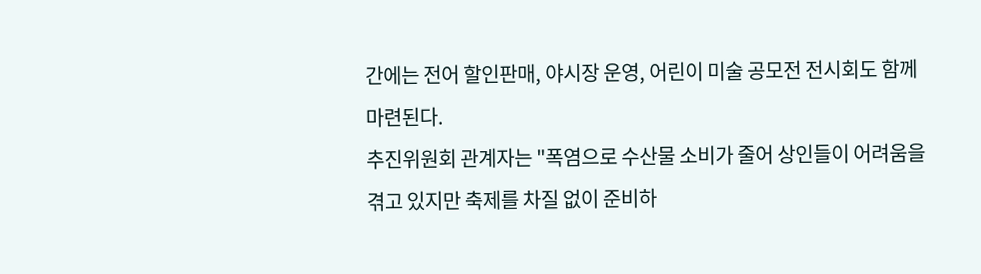간에는 전어 할인판매, 야시장 운영, 어린이 미술 공모전 전시회도 함께 마련된다.
추진위원회 관계자는 "폭염으로 수산물 소비가 줄어 상인들이 어려움을 겪고 있지만 축제를 차질 없이 준비하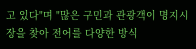고 있다"며 "많은 구민과 관광객이 명지시장을 찾아 전어를 다양한 방식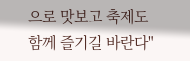으로 맛보고 축제도 함께 즐기길 바란다"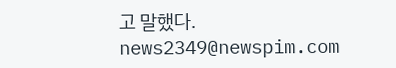고 말했다.
news2349@newspim.com